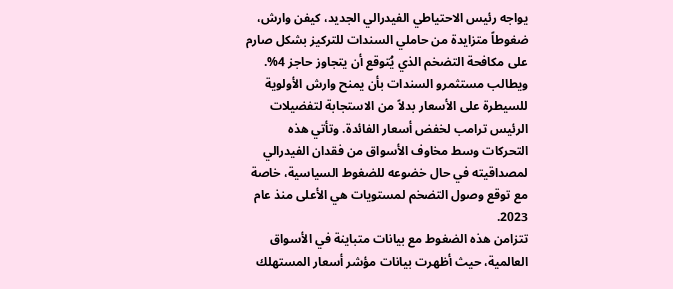يواجه رئيس الاحتياطي الفيدرالي الجديد، كيفن وارش، ضغوطاً متزايدة من حاملي السندات للتركيز بشكل صارم على مكافحة التضخم الذي يُتوقع أن يتجاوز حاجز 4%. ويطالب مستثمرو السندات بأن يمنح وارش الأولوية للسيطرة على الأسعار بدلاً من الاستجابة لتفضيلات الرئيس ترامب لخفض أسعار الفائدة. وتأتي هذه التحركات وسط مخاوف الأسواق من فقدان الفيدرالي لمصداقيته في حال خضوعه للضغوط السياسية، خاصة مع توقع وصول التضخم لمستويات هي الأعلى منذ عام 2023.
تتزامن هذه الضغوط مع بيانات متباينة في الأسواق العالمية، حيث أظهرت بيانات مؤشر أسعار المستهلك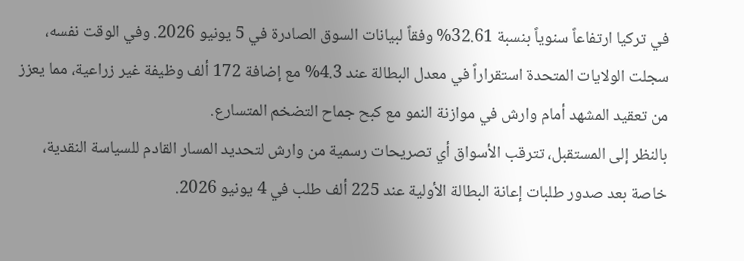في تركيا ارتفاعاً سنوياً بنسبة 32.61% وفقاً لبيانات السوق الصادرة في 5 يونيو 2026. وفي الوقت نفسه، سجلت الولايات المتحدة استقراراً في معدل البطالة عند 4.3% مع إضافة 172 ألف وظيفة غير زراعية، مما يعزز من تعقيد المشهد أمام وارش في موازنة النمو مع كبح جماح التضخم المتسارع.
بالنظر إلى المستقبل، تترقب الأسواق أي تصريحات رسمية من وارش لتحديد المسار القادم للسياسة النقدية، خاصة بعد صدور طلبات إعانة البطالة الأولية عند 225 ألف طلب في 4 يونيو 2026.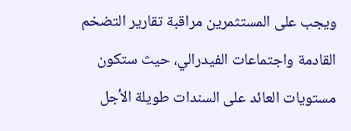ويجب على المستثمرين مراقبة تقارير التضخم القادمة واجتماعات الفيدرالي، حيث ستكون مستويات العائد على السندات طويلة الأجل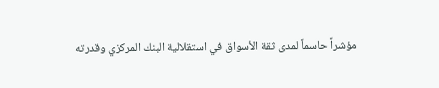مؤشراً حاسماً لمدى ثقة الأسواق في استقلالية البنك المركزي وقدرته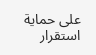على حماية استقرار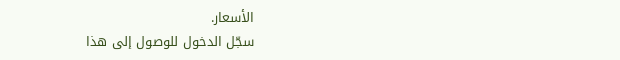الأسعار.
سجّل الدخول للوصول إلى هذا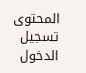المحتوى
تسجيل الدخول